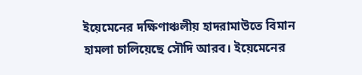ইয়েমেনের দক্ষিণাঞ্চলীয় হাদরামাউতে বিমান হামলা চালিয়েছে সৌদি আরব। ইয়েমেনের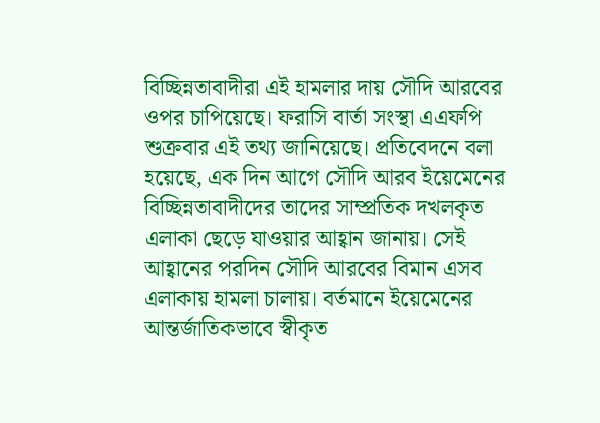বিচ্ছিন্নতাবাদীরা এই হামলার দায় সৌদি আরবের ওপর চাপিয়েছে। ফরাসি বার্তা সংস্থা এএফপি শুক্রবার এই তথ্য জানিয়েছে। প্রতিবেদনে বলা হয়েছে, এক দিন আগে সৌদি আরব ইয়েমেনের বিচ্ছিন্নতাবাদীদের তাদের সাম্প্রতিক দখলকৃত এলাকা ছেড়ে যাওয়ার আহ্বান জানায়। সেই আহ্বানের পরদিন সৌদি আরবের বিমান এসব এলাকায় হামলা চালায়। বর্তমানে ইয়েমেনের আন্তর্জাতিকভাবে স্বীকৃত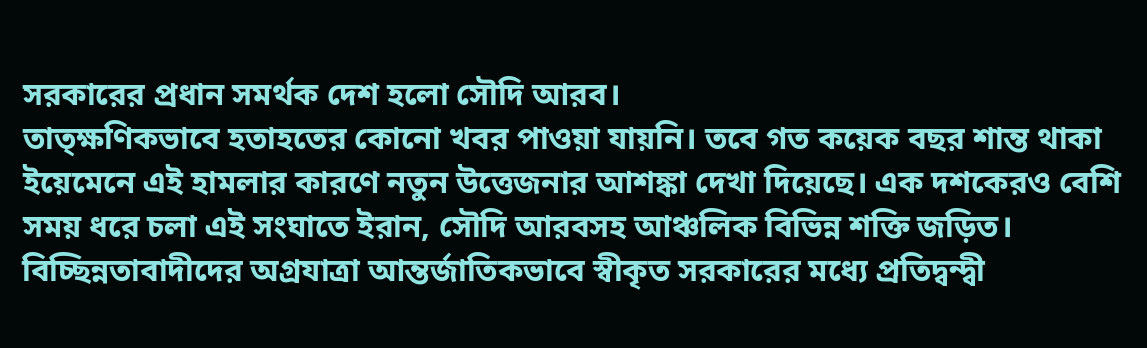সরকারের প্রধান সমর্থক দেশ হলো সৌদি আরব।
তাত্ক্ষণিকভাবে হতাহতের কোনো খবর পাওয়া যায়নি। তবে গত কয়েক বছর শান্ত থাকা ইয়েমেনে এই হামলার কারণে নতুন উত্তেজনার আশঙ্কা দেখা দিয়েছে। এক দশকেরও বেশি সময় ধরে চলা এই সংঘাতে ইরান, সৌদি আরবসহ আঞ্চলিক বিভিন্ন শক্তি জড়িত। বিচ্ছিন্নতাবাদীদের অগ্রযাত্রা আন্তর্জাতিকভাবে স্বীকৃত সরকারের মধ্যে প্রতিদ্বন্দ্বী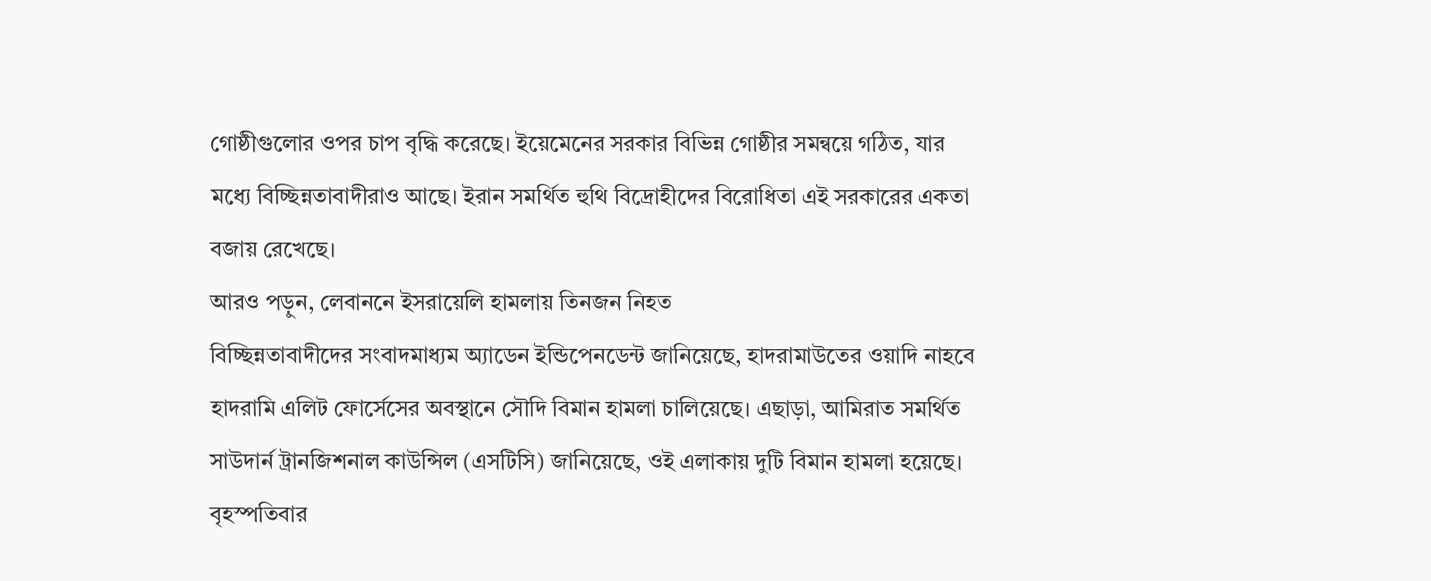গোষ্ঠীগুলোর ওপর চাপ বৃদ্ধি করেছে। ইয়েমেনের সরকার বিভিন্ন গোষ্ঠীর সমন্বয়ে গঠিত, যার মধ্যে বিচ্ছিন্নতাবাদীরাও আছে। ইরান সমর্থিত হুথি বিদ্রোহীদের বিরোধিতা এই সরকারের একতা বজায় রেখেছে।
আরও পড়ুন, লেবাননে ইসরায়েলি হামলায় তিনজন নিহত
বিচ্ছিন্নতাবাদীদের সংবাদমাধ্যম অ্যাডেন ইন্ডিপেনডেন্ট জানিয়েছে, হাদরামাউতের ওয়াদি নাহবে হাদরামি এলিট ফোর্সেসের অবস্থানে সৌদি বিমান হামলা চালিয়েছে। এছাড়া, আমিরাত সমর্থিত সাউদার্ন ট্রানজিশনাল কাউন্সিল (এসটিসি) জানিয়েছে, ওই এলাকায় দুটি বিমান হামলা হয়েছে। বৃহস্পতিবার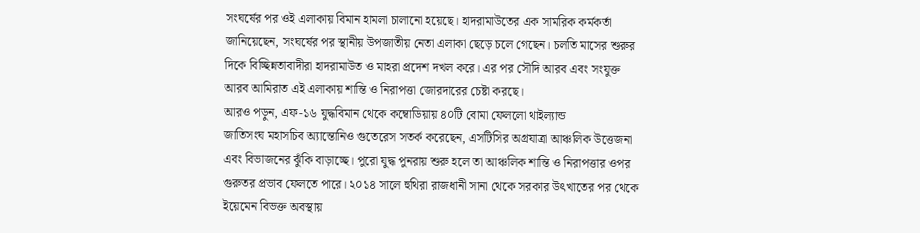সংঘর্ষের পর ওই এলাকায় বিমান হামলা চালানো হয়েছে। হাদরামাউতের এক সামরিক কর্মকর্তা জানিয়েছেন, সংঘর্ষের পর স্থানীয় উপজাতীয় নেতা এলাকা ছেড়ে চলে গেছেন। চলতি মাসের শুরুর দিকে বিচ্ছিন্নতাবাদীরা হাদরামাউত ও মাহরা প্রদেশ দখল করে। এর পর সৌদি আরব এবং সংযুক্ত আরব আমিরাত এই এলাকায় শান্তি ও নিরাপত্তা জোরদারের চেষ্টা করছে।
আরও পড়ুন, এফ-১৬ যুদ্ধবিমান থেকে কম্বোডিয়ায় ৪০টি বোমা ফেললো থাইল্যান্ড
জাতিসংঘ মহাসচিব অ্যান্তোনিও গুতেরেস সতর্ক করেছেন, এসটিসির অগ্রযাত্রা আঞ্চলিক উত্তেজনা এবং বিভাজনের ঝুঁকি বাড়াচ্ছে। পুরো যুদ্ধ পুনরায় শুরু হলে তা আঞ্চলিক শান্তি ও নিরাপত্তার ওপর গুরুতর প্রভাব ফেলতে পারে। ২০১৪ সালে হুথিরা রাজধানী সানা থেকে সরকার উৎখাতের পর থেকে ইয়েমেন বিভক্ত অবস্থায়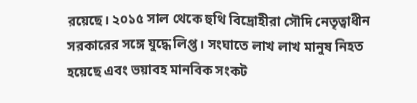রয়েছে। ২০১৫ সাল থেকে হুথি বিদ্রোহীরা সৌদি নেতৃত্বাধীন সরকারের সঙ্গে যুদ্ধে লিপ্ত। সংঘাতে লাখ লাখ মানুষ নিহত হয়েছে এবং ভয়াবহ মানবিক সংকট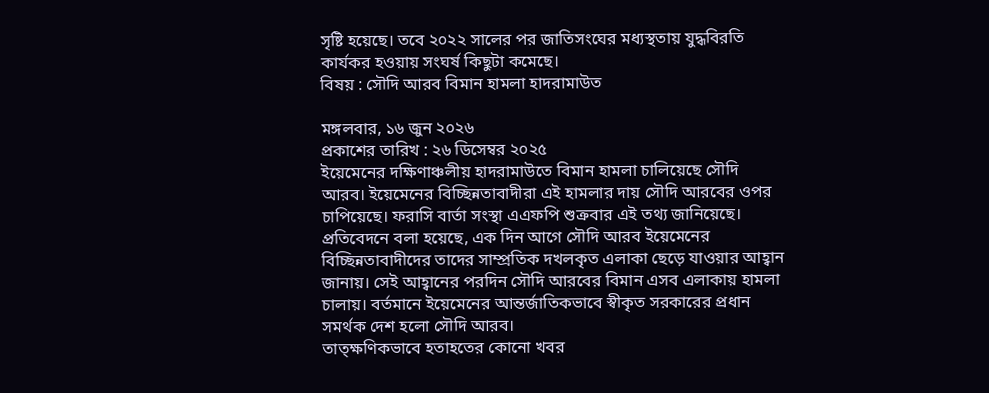সৃষ্টি হয়েছে। তবে ২০২২ সালের পর জাতিসংঘের মধ্যস্থতায় যুদ্ধবিরতি কার্যকর হওয়ায় সংঘর্ষ কিছুটা কমেছে।
বিষয় : সৌদি আরব বিমান হামলা হাদরামাউত

মঙ্গলবার, ১৬ জুন ২০২৬
প্রকাশের তারিখ : ২৬ ডিসেম্বর ২০২৫
ইয়েমেনের দক্ষিণাঞ্চলীয় হাদরামাউতে বিমান হামলা চালিয়েছে সৌদি আরব। ইয়েমেনের বিচ্ছিন্নতাবাদীরা এই হামলার দায় সৌদি আরবের ওপর চাপিয়েছে। ফরাসি বার্তা সংস্থা এএফপি শুক্রবার এই তথ্য জানিয়েছে। প্রতিবেদনে বলা হয়েছে, এক দিন আগে সৌদি আরব ইয়েমেনের বিচ্ছিন্নতাবাদীদের তাদের সাম্প্রতিক দখলকৃত এলাকা ছেড়ে যাওয়ার আহ্বান জানায়। সেই আহ্বানের পরদিন সৌদি আরবের বিমান এসব এলাকায় হামলা চালায়। বর্তমানে ইয়েমেনের আন্তর্জাতিকভাবে স্বীকৃত সরকারের প্রধান সমর্থক দেশ হলো সৌদি আরব।
তাত্ক্ষণিকভাবে হতাহতের কোনো খবর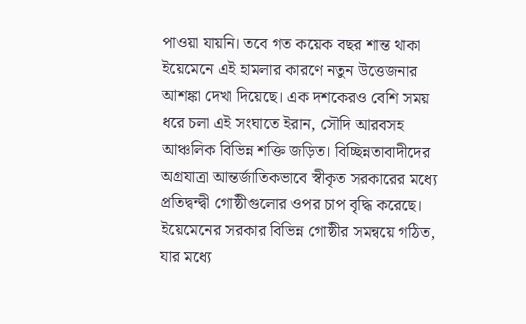পাওয়া যায়নি। তবে গত কয়েক বছর শান্ত থাকা ইয়েমেনে এই হামলার কারণে নতুন উত্তেজনার আশঙ্কা দেখা দিয়েছে। এক দশকেরও বেশি সময় ধরে চলা এই সংঘাতে ইরান, সৌদি আরবসহ আঞ্চলিক বিভিন্ন শক্তি জড়িত। বিচ্ছিন্নতাবাদীদের অগ্রযাত্রা আন্তর্জাতিকভাবে স্বীকৃত সরকারের মধ্যে প্রতিদ্বন্দ্বী গোষ্ঠীগুলোর ওপর চাপ বৃদ্ধি করেছে। ইয়েমেনের সরকার বিভিন্ন গোষ্ঠীর সমন্বয়ে গঠিত, যার মধ্যে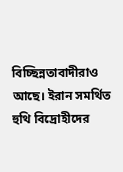বিচ্ছিন্নতাবাদীরাও আছে। ইরান সমর্থিত হুথি বিদ্রোহীদের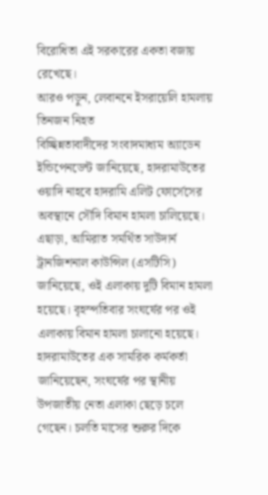বিরোধিতা এই সরকারের একতা বজায় রেখেছে।
আরও পড়ুন, লেবাননে ইসরায়েলি হামলায় তিনজন নিহত
বিচ্ছিন্নতাবাদীদের সংবাদমাধ্যম অ্যাডেন ইন্ডিপেনডেন্ট জানিয়েছে, হাদরামাউতের ওয়াদি নাহবে হাদরামি এলিট ফোর্সেসের অবস্থানে সৌদি বিমান হামলা চালিয়েছে। এছাড়া, আমিরাত সমর্থিত সাউদার্ন ট্রানজিশনাল কাউন্সিল (এসটিসি) জানিয়েছে, ওই এলাকায় দুটি বিমান হামলা হয়েছে। বৃহস্পতিবার সংঘর্ষের পর ওই এলাকায় বিমান হামলা চালানো হয়েছে। হাদরামাউতের এক সামরিক কর্মকর্তা জানিয়েছেন, সংঘর্ষের পর স্থানীয় উপজাতীয় নেতা এলাকা ছেড়ে চলে গেছেন। চলতি মাসের শুরুর দিকে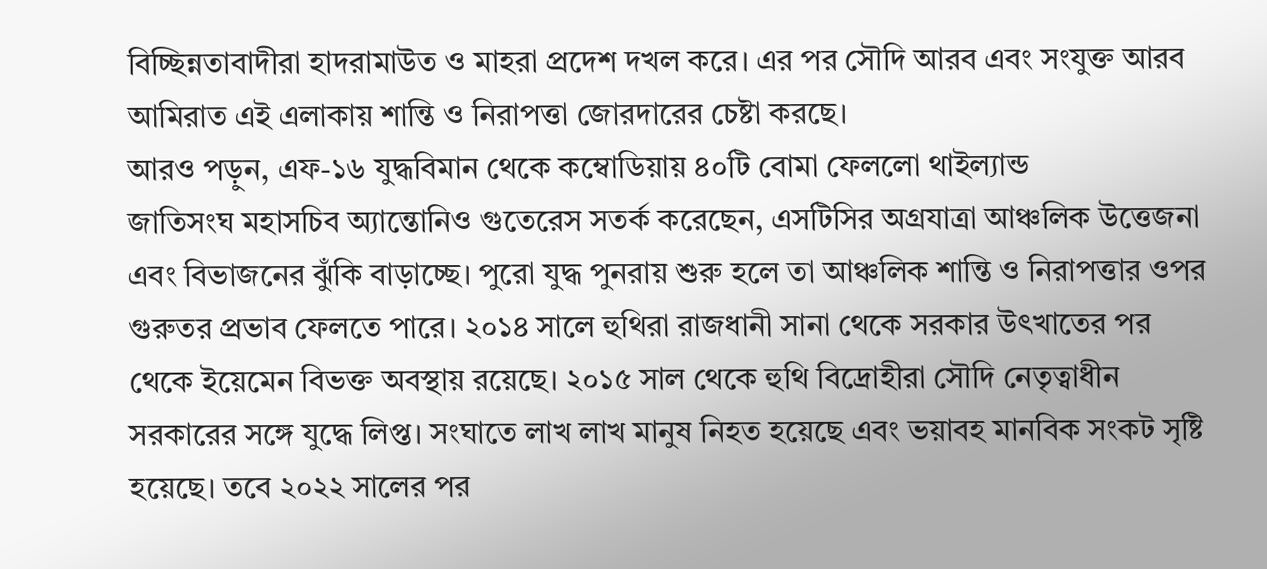বিচ্ছিন্নতাবাদীরা হাদরামাউত ও মাহরা প্রদেশ দখল করে। এর পর সৌদি আরব এবং সংযুক্ত আরব আমিরাত এই এলাকায় শান্তি ও নিরাপত্তা জোরদারের চেষ্টা করছে।
আরও পড়ুন, এফ-১৬ যুদ্ধবিমান থেকে কম্বোডিয়ায় ৪০টি বোমা ফেললো থাইল্যান্ড
জাতিসংঘ মহাসচিব অ্যান্তোনিও গুতেরেস সতর্ক করেছেন, এসটিসির অগ্রযাত্রা আঞ্চলিক উত্তেজনা এবং বিভাজনের ঝুঁকি বাড়াচ্ছে। পুরো যুদ্ধ পুনরায় শুরু হলে তা আঞ্চলিক শান্তি ও নিরাপত্তার ওপর গুরুতর প্রভাব ফেলতে পারে। ২০১৪ সালে হুথিরা রাজধানী সানা থেকে সরকার উৎখাতের পর থেকে ইয়েমেন বিভক্ত অবস্থায় রয়েছে। ২০১৫ সাল থেকে হুথি বিদ্রোহীরা সৌদি নেতৃত্বাধীন সরকারের সঙ্গে যুদ্ধে লিপ্ত। সংঘাতে লাখ লাখ মানুষ নিহত হয়েছে এবং ভয়াবহ মানবিক সংকট সৃষ্টি হয়েছে। তবে ২০২২ সালের পর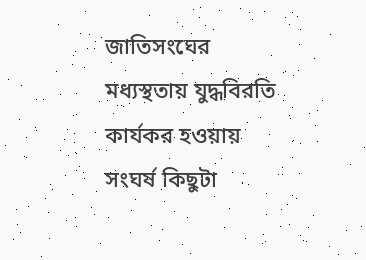জাতিসংঘের মধ্যস্থতায় যুদ্ধবিরতি কার্যকর হওয়ায় সংঘর্ষ কিছুটা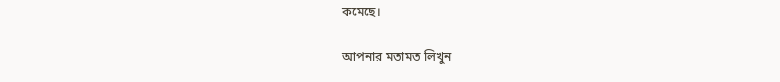কমেছে।

আপনার মতামত লিখুন